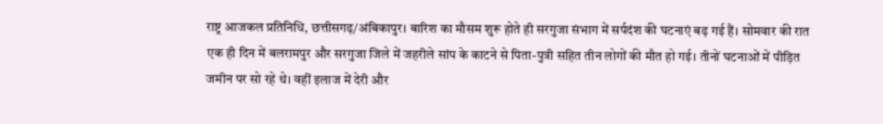राष्ट्र आजकल प्रतिनिधि, छत्तीसगढ़/अंबिकापुर। बारिश का मौसम शुरू होते ही सरगुजा संभाग में सर्पदंश की घटनाएं बढ़ गई हैं। सोमवार की रात एक ही दिन में बलरामपुर और सरगुजा जिले में जहरीले सांप के काटने से पिता-पुत्री सहित तीन लोगों की मौत हो गई। तीनों घटनाओं में पीड़ित जमीन पर सो रहे थे। वहीं इलाज में देरी और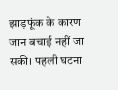झाड़फूंक के कारण जान बचाई नहीं जा सकी। पहली घटना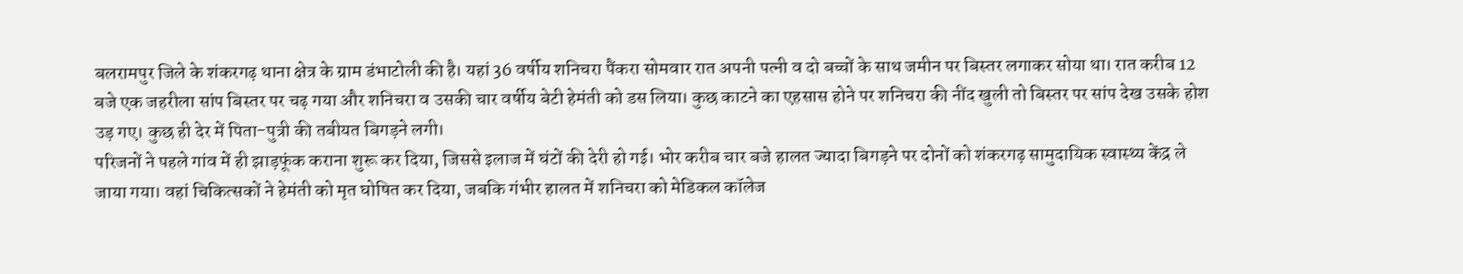बलरामपुर जिले के शंकरगढ़ थाना क्षेत्र के ग्राम डंभाटोली की है। यहां 36 वर्षीय शनिचरा पैंकरा सोमवार रात अपनी पत्नी व दो बच्चों के साथ जमीन पर बिस्तर लगाकर सोया था। रात करीब 12 बजे एक जहरीला सांप बिस्तर पर चढ़ गया और शनिचरा व उसकी चार वर्षीय बेटी हेमंती को डस लिया। कुछ काटने का एहसास होने पर शनिचरा की नींद खुली तो बिस्तर पर सांप देख उसके होश उड़ गए। कुछ ही देर में पिता-पुत्री की तबीयत बिगड़ने लगी।
परिजनों ने पहले गांव में ही झाड़फूंक कराना शुरू कर दिया, जिससे इलाज में घंटों की देरी हो गई। भोर करीब चार बजे हालत ज्यादा बिगड़ने पर दोनों को शंकरगढ़ सामुदायिक स्वास्थ्य केंद्र ले जाया गया। वहां चिकित्सकों ने हेमंती को मृत घोषित कर दिया, जबकि गंभीर हालत में शनिचरा को मेडिकल कॉलेज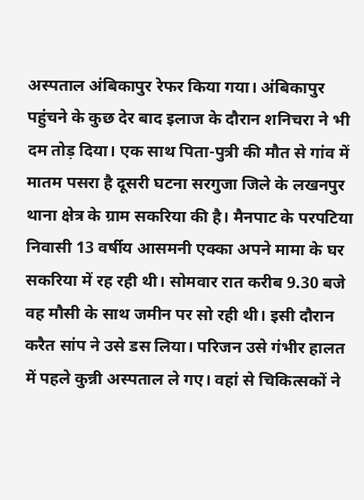अस्पताल अंबिकापुर रेफर किया गया। अंबिकापुर पहुंचने के कुछ देर बाद इलाज के दौरान शनिचरा ने भी दम तोड़ दिया। एक साथ पिता-पुत्री की मौत से गांव में मातम पसरा है दूसरी घटना सरगुजा जिले के लखनपुर थाना क्षेत्र के ग्राम सकरिया की है। मैनपाट के परपटिया निवासी 13 वर्षीय आसमनी एक्का अपने मामा के घर सकरिया में रह रही थी। सोमवार रात करीब 9.30 बजे वह मौसी के साथ जमीन पर सो रही थी। इसी दौरान करैत सांप ने उसे डस लिया। परिजन उसे गंभीर हालत में पहले कुन्नी अस्पताल ले गए। वहां से चिकित्सकों ने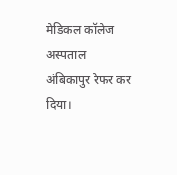मेडिकल कॉलेज अस्पताल अंबिकापुर रेफर कर दिया।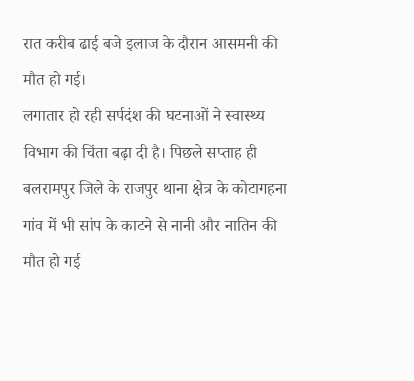रात करीब ढाई बजे इलाज के दौरान आसमनी की मौत हो गई।
लगातार हो रही सर्पदंश की घटनाओं ने स्वास्थ्य विभाग की चिंता बढ़ा दी है। पिछले सप्ताह ही बलरामपुर जिले के राजपुर थाना क्षेत्र के कोटागहना गांव में भी सांप के काटने से नानी और नातिन की मौत हो गई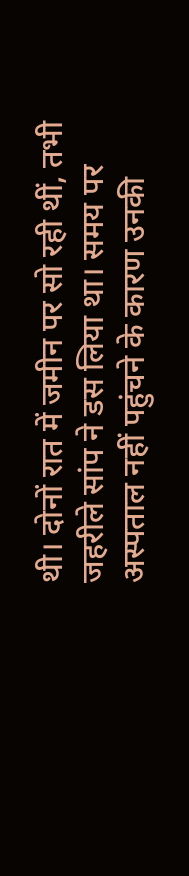थी। दोनों रात में जमीन पर सो रही थीं, तभी जहरीले सांप ने डस लिया था। समय पर अस्पताल नहीं पहुंचने के कारण उनकी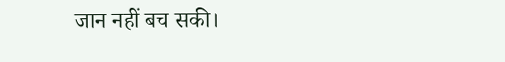जान नहीं बच सकी।